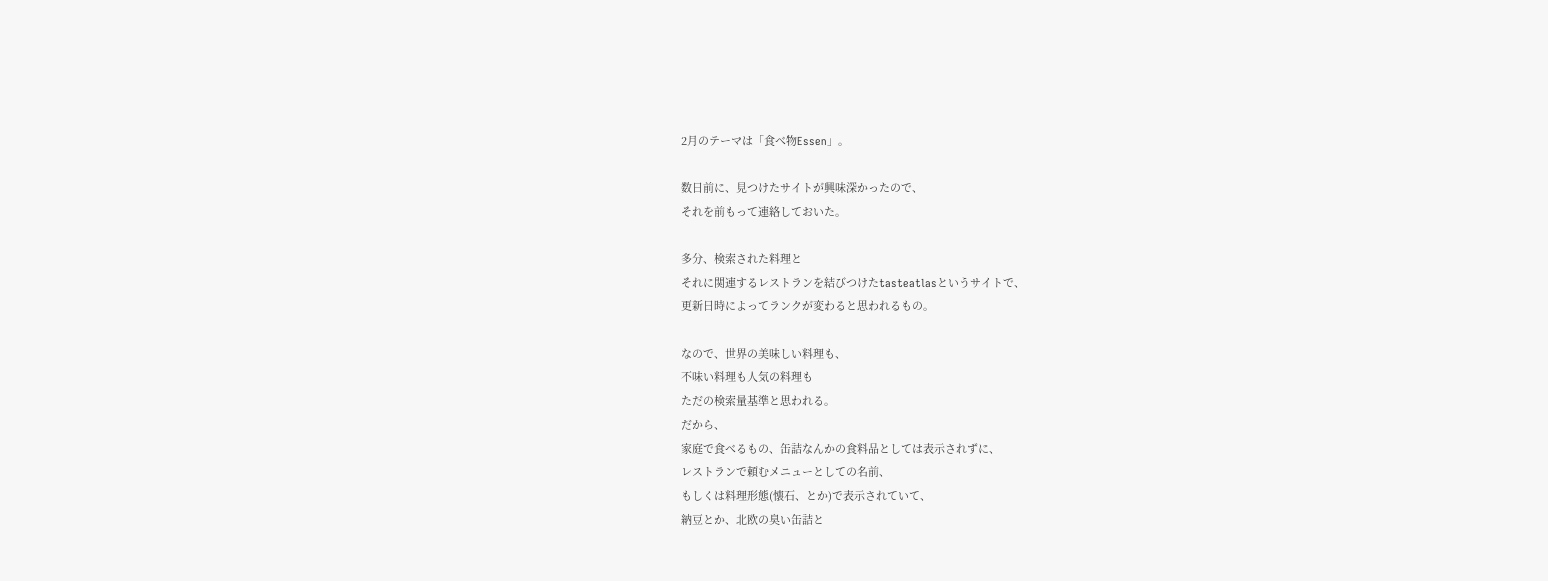2月のテーマは「食べ物Essen」。

数日前に、見つけたサイトが興味深かったので、
それを前もって連絡しておいた。

多分、検索された料理と
それに関連するレストランを結びつけたtasteatlasというサイトで、
更新日時によってランクが変わると思われるもの。

なので、世界の美味しい料理も、
不味い料理も人気の料理も
ただの検索量基準と思われる。
だから、
家庭で食べるもの、缶詰なんかの食料品としては表示されずに、
レストランで頼むメニューとしての名前、
もしくは料理形態(懐石、とか)で表示されていて、
納豆とか、北欧の臭い缶詰と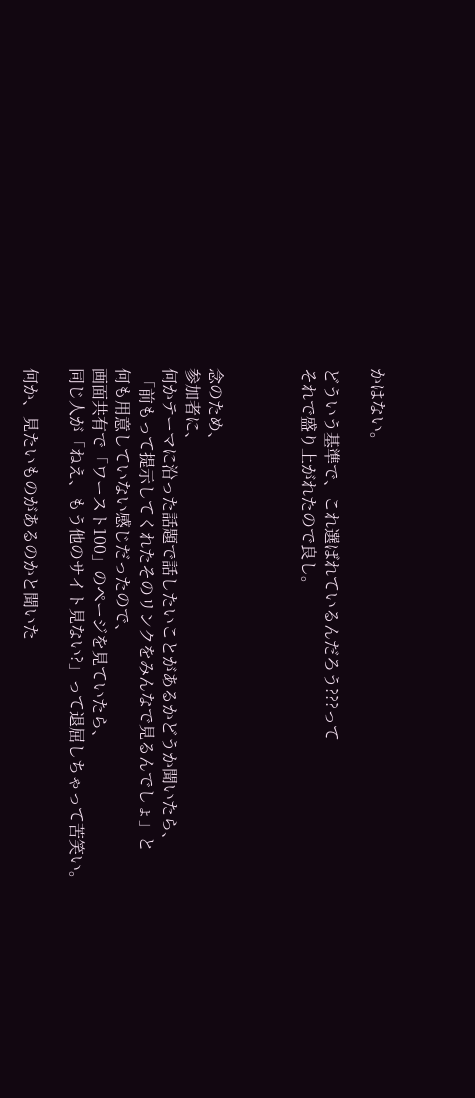かはない。

どういう基準で、これ選ばれているんだろう???って
それで盛り上がれたので良し。



念のため、
参加者に、
何かテーマに沿った話題で話したいことがあるかどうか聞いたら、
 「前もって提示してくれたそのリンクをみんなで見るんでしょ」と
何も用意していない感じだったので、
画面共有で「ワースト100」のページを見ていたら、
同じ人が「ねえ、もう他のサイト見ない?」って退屈しちゃって苦笑い。

何か、見たいものがあるのかと聞いた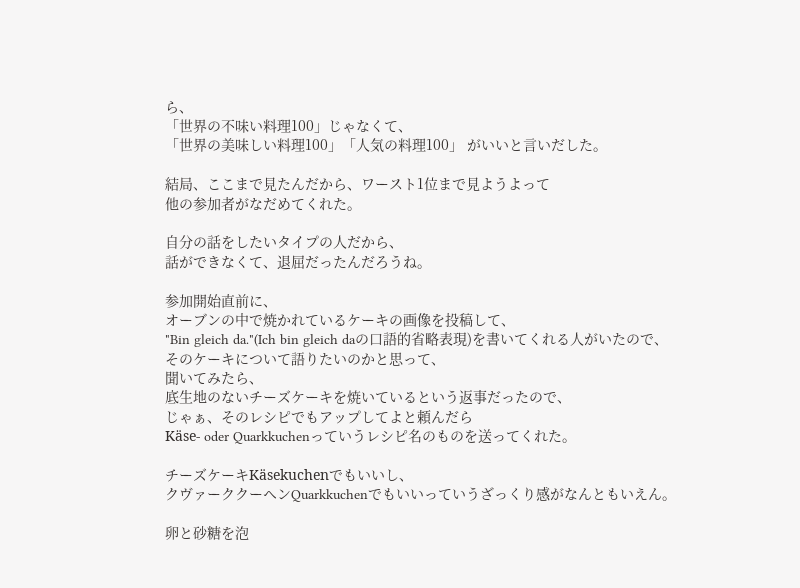ら、
「世界の不味い料理100」じゃなくて、
「世界の美味しい料理100」「人気の料理100」 がいいと言いだした。

結局、ここまで見たんだから、ワースト1位まで見ようよって
他の参加者がなだめてくれた。

自分の話をしたいタイプの人だから、
話ができなくて、退屈だったんだろうね。

参加開始直前に、
オーブンの中で焼かれているケーキの画像を投稿して、
"Bin gleich da."(Ich bin gleich daの口語的省略表現)を書いてくれる人がいたので、
そのケーキについて語りたいのかと思って、
聞いてみたら、
底生地のないチーズケーキを焼いているという返事だったので、
じゃぁ、そのレシピでもアップしてよと頼んだら
Käse- oder Quarkkuchenっていうレシピ名のものを送ってくれた。

チーズケーキKäsekuchenでもいいし、
クヴァーククーヘンQuarkkuchenでもいいっていうざっくり感がなんともいえん。

卵と砂糖を泡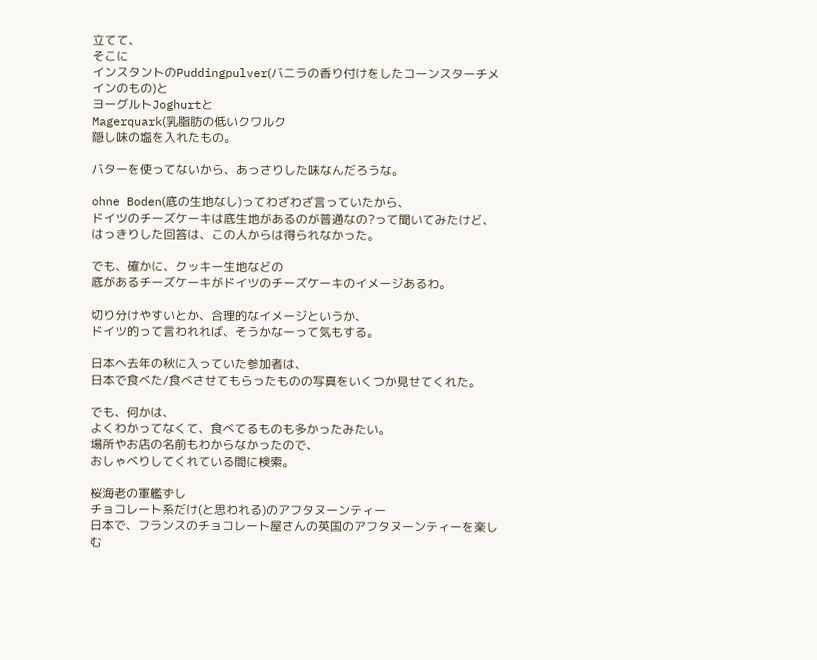立てて、
そこに
インスタントのPuddingpulver(バニラの香り付けをしたコーンスターチメインのもの)と
ヨーグルトJoghurtと
Magerquark(乳脂肪の低いクワルク
隠し味の塩を入れたもの。

バターを使ってないから、あっさりした味なんだろうな。

ohne Boden(底の生地なし)ってわざわざ言っていたから、
ドイツのチーズケーキは底生地があるのが普通なの?って聞いてみたけど、
はっきりした回答は、この人からは得られなかった。

でも、確かに、クッキー生地などの
底があるチーズケーキがドイツのチーズケーキのイメージあるわ。

切り分けやすいとか、合理的なイメージというか、
ドイツ的って言われれば、そうかなーって気もする。

日本へ去年の秋に入っていた参加者は、
日本で食べた/食べさせてもらったものの写真をいくつか見せてくれた。

でも、何かは、
よくわかってなくて、食べてるものも多かったみたい。
場所やお店の名前もわからなかったので、
おしゃべりしてくれている間に検索。

桜海老の軍艦ずし
チョコレート系だけ(と思われる)のアフタヌーンティー
日本で、フランスのチョコレート屋さんの英国のアフタヌーンティーを楽しむ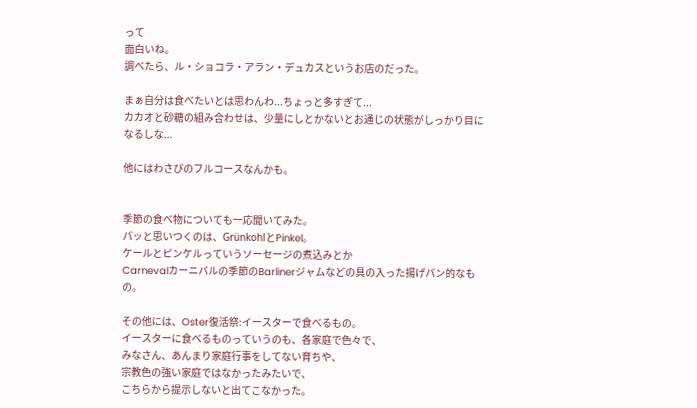って
面白いね。
調べたら、ル・ショコラ・アラン・デュカスというお店のだった。

まぁ自分は食べたいとは思わんわ...ちょっと多すぎて...
カカオと砂糖の組み合わせは、少量にしとかないとお通じの状態がしっかり目になるしな...

他にはわさびのフルコースなんかも。


季節の食べ物についても一応聞いてみた。
パッと思いつくのは、GrünkohlとPinkel。
ケールとピンケルっていうソーセージの煮込みとか
Carnevalカーニバルの季節のBarlinerジャムなどの具の入った揚げパン的なもの。

その他には、Oster復活祭:イースターで食べるもの。
イースターに食べるものっていうのも、各家庭で色々で、
みなさん、あんまり家庭行事をしてない育ちや、
宗教色の強い家庭ではなかったみたいで、
こちらから提示しないと出てこなかった。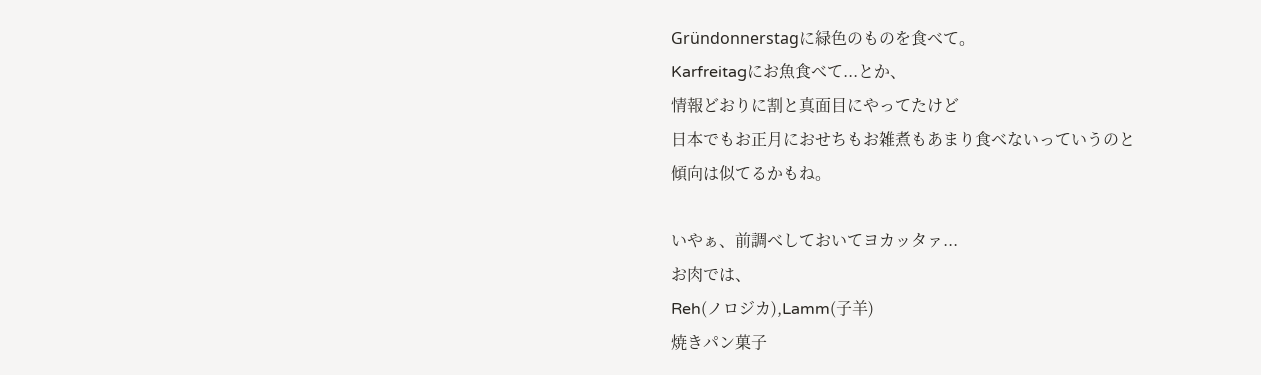Gründonnerstagに緑色のものを食べて。
Karfreitagにお魚食べて...とか、
情報どおりに割と真面目にやってたけど
日本でもお正月におせちもお雑煮もあまり食べないっていうのと
傾向は似てるかもね。

いやぁ、前調べしておいてヨカッタァ...
お肉では、
Reh(ノロジカ),Lamm(子羊)
焼きパン菓子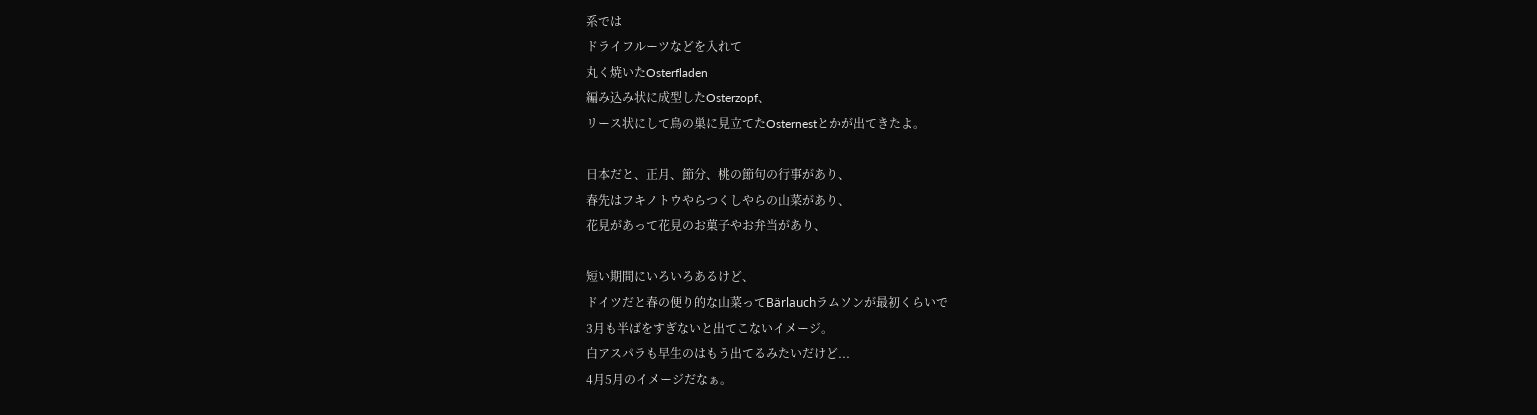系では
ドライフルーツなどを入れて
丸く焼いたOsterfladen
編み込み状に成型したOsterzopf、
リース状にして鳥の巣に見立てたOsternestとかが出てきたよ。

日本だと、正月、節分、桃の節句の行事があり、
春先はフキノトウやらつくしやらの山菜があり、
花見があって花見のお菓子やお弁当があり、

短い期間にいろいろあるけど、
ドイツだと春の便り的な山菜ってBärlauchラムソンが最初くらいで
3月も半ばをすぎないと出てこないイメージ。
白アスパラも早生のはもう出てるみたいだけど...
4月5月のイメージだなぁ。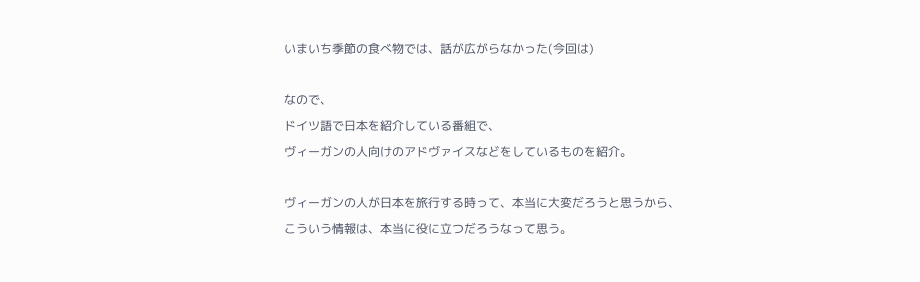いまいち季節の食べ物では、話が広がらなかった(今回は)

なので、
ドイツ語で日本を紹介している番組で、
ヴィーガンの人向けのアドヴァイスなどをしているものを紹介。

ヴィーガンの人が日本を旅行する時って、本当に大変だろうと思うから、
こういう情報は、本当に役に立つだろうなって思う。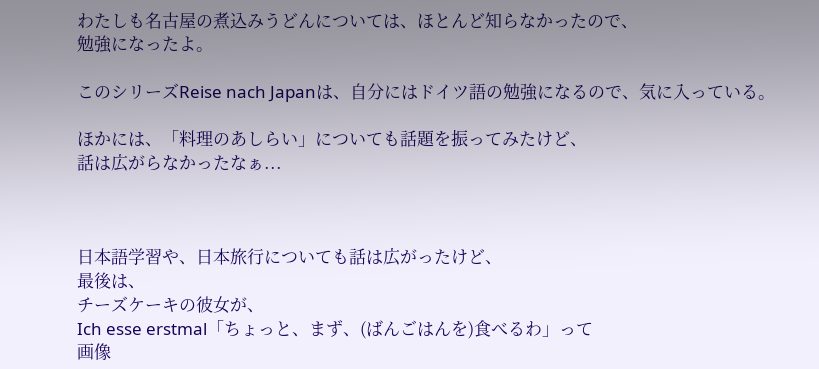わたしも名古屋の煮込みうどんについては、ほとんど知らなかったので、
勉強になったよ。

このシリーズReise nach Japanは、自分にはドイツ語の勉強になるので、気に入っている。

ほかには、「料理のあしらい」についても話題を振ってみたけど、
話は広がらなかったなぁ...



日本語学習や、日本旅行についても話は広がったけど、
最後は、
チーズケーキの彼女が、
Ich esse erstmal「ちょっと、まず、(ばんごはんを)食べるわ」って
画像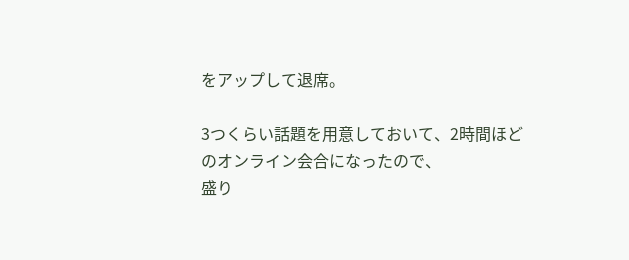をアップして退席。

3つくらい話題を用意しておいて、2時間ほどのオンライン会合になったので、
盛り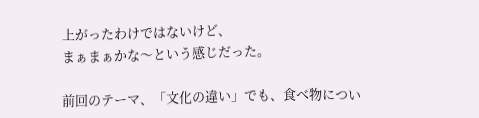上がったわけではないけど、
まぁまぁかな〜という感じだった。

前回のテーマ、「文化の違い」でも、食べ物につい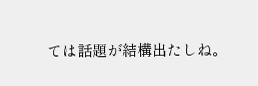ては話題が結構出たしね。